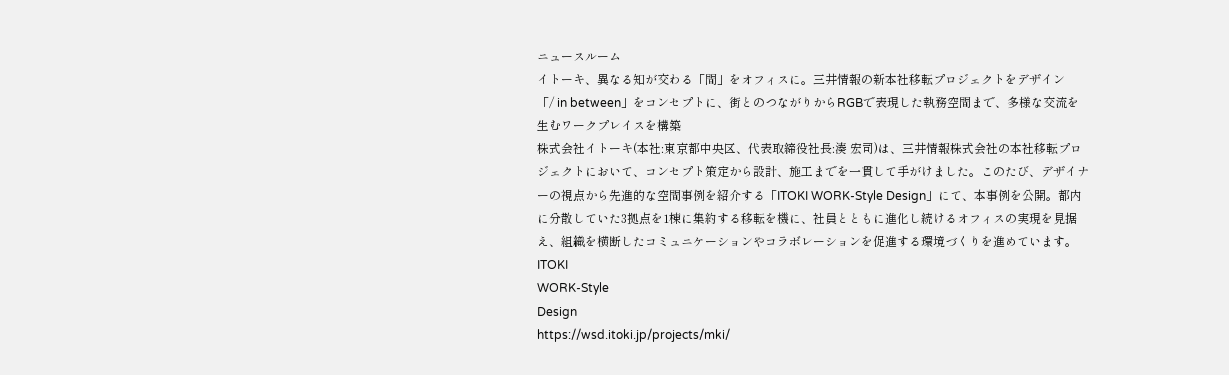ニュースルーム
イトーキ、異なる知が交わる「間」をオフィスに。三井情報の新本社移転プロジェクトをデザイン
「/ in between」をコンセプトに、街とのつながりからRGBで表現した執務空間まで、多様な交流を生むワークプレイスを構築
株式会社イトーキ(本社:東京都中央区、代表取締役社長:湊 宏司)は、三井情報株式会社の本社移転プロジェクトにおいて、コンセプト策定から設計、施工までを一貫して手がけました。このたび、デザイナーの視点から先進的な空間事例を紹介する「ITOKI WORK-Style Design」にて、本事例を公開。都内に分散していた3拠点を1棟に集約する移転を機に、社員とともに進化し続けるオフィスの実現を見据え、組織を横断したコミュニケーションやコラボレーションを促進する環境づくりを進めています。
ITOKI
WORK-Style
Design
https://wsd.itoki.jp/projects/mki/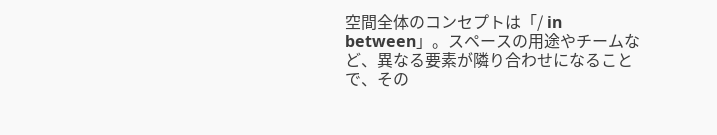空間全体のコンセプトは「/ in between」。スペースの用途やチームなど、異なる要素が隣り合わせになることで、その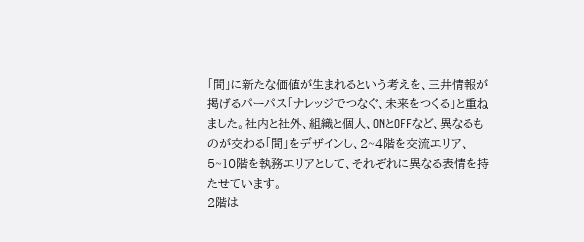「間」に新たな価値が生まれるという考えを、三井情報が掲げるパーパス「ナレッジでつなぐ、未来をつくる」と重ねました。社内と社外、組織と個人、ONとOFFなど、異なるものが交わる「間」をデザインし、2~4階を交流エリア、5~10階を執務エリアとして、それぞれに異なる表情を持たせています。
2階は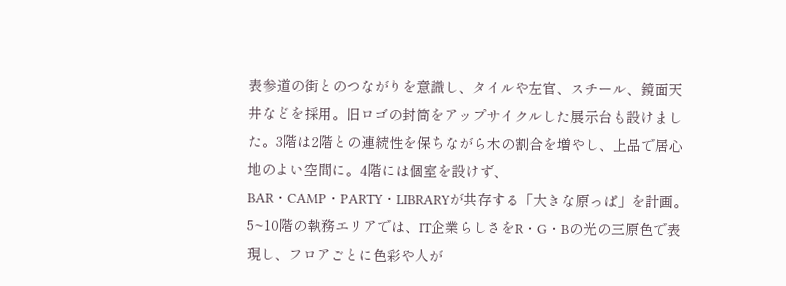表参道の街とのつながりを意識し、タイルや左官、スチール、鏡面天井などを採用。旧ロゴの封筒をアップサイクルした展示台も設けました。3階は2階との連続性を保ちながら木の割合を増やし、上品で居心地のよい空間に。4階には個室を設けず、BAR・CAMP・PARTY・LIBRARYが共存する「大きな原っぱ」を計画。5~10階の執務エリアでは、IT企業らしさをR・G・Bの光の三原色で表現し、フロアごとに色彩や人が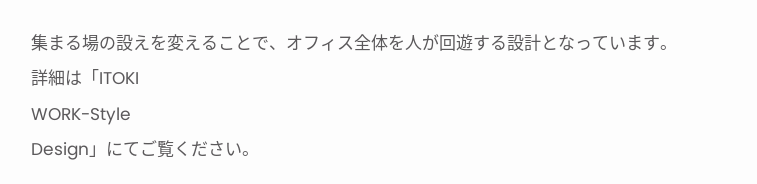集まる場の設えを変えることで、オフィス全体を人が回遊する設計となっています。
詳細は「ITOKI
WORK-Style
Design」にてご覧ください。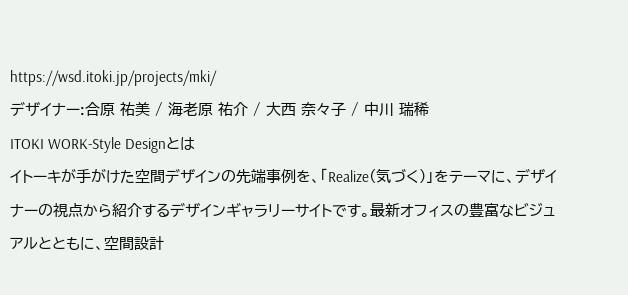https://wsd.itoki.jp/projects/mki/
デザイナー:合原 祐美 / 海老原 祐介 / 大西 奈々子 / 中川 瑞稀
ITOKI WORK-Style Designとは
イトーキが手がけた空間デザインの先端事例を、「Realize(気づく)」をテーマに、デザイナーの視点から紹介するデザインギャラリーサイトです。最新オフィスの豊富なビジュアルとともに、空間設計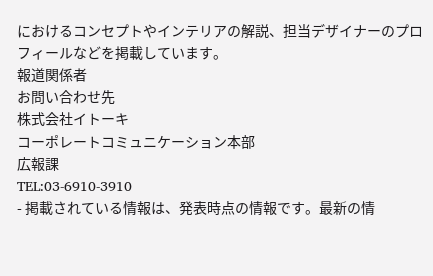におけるコンセプトやインテリアの解説、担当デザイナーのプロフィールなどを掲載しています。
報道関係者
お問い合わせ先
株式会社イトーキ
コーポレートコミュニケーション本部
広報課
TEL:03-6910-3910
- 掲載されている情報は、発表時点の情報です。最新の情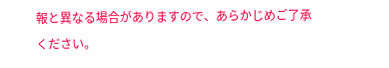報と異なる場合がありますので、あらかじめご了承ください。